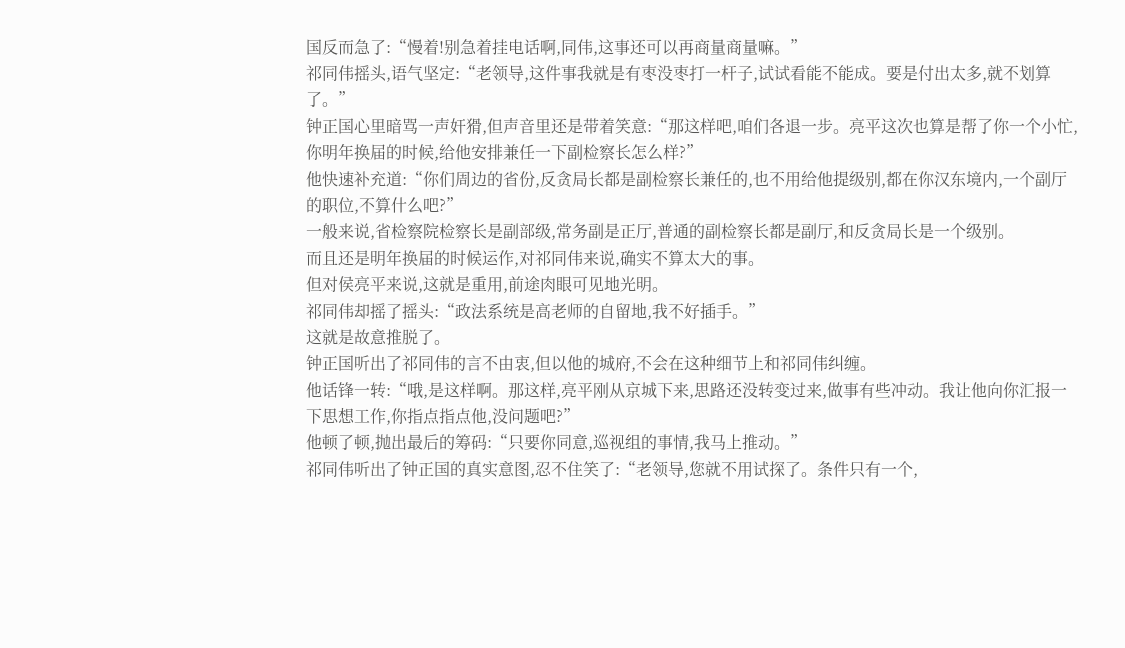国反而急了:“慢着!别急着挂电话啊,同伟,这事还可以再商量商量嘛。”
祁同伟摇头,语气坚定:“老领导,这件事我就是有枣没枣打一杆子,试试看能不能成。要是付出太多,就不划算了。”
钟正国心里暗骂一声奸猾,但声音里还是带着笑意:“那这样吧,咱们各退一步。亮平这次也算是帮了你一个小忙,你明年换届的时候,给他安排兼任一下副检察长怎么样?”
他快速补充道:“你们周边的省份,反贪局长都是副检察长兼任的,也不用给他提级别,都在你汉东境内,一个副厅的职位,不算什么吧?”
一般来说,省检察院检察长是副部级,常务副是正厅,普通的副检察长都是副厅,和反贪局长是一个级别。
而且还是明年换届的时候运作,对祁同伟来说,确实不算太大的事。
但对侯亮平来说,这就是重用,前途肉眼可见地光明。
祁同伟却摇了摇头:“政法系统是高老师的自留地,我不好插手。”
这就是故意推脱了。
钟正国听出了祁同伟的言不由衷,但以他的城府,不会在这种细节上和祁同伟纠缠。
他话锋一转:“哦,是这样啊。那这样,亮平刚从京城下来,思路还没转变过来,做事有些冲动。我让他向你汇报一下思想工作,你指点指点他,没问题吧?”
他顿了顿,抛出最后的筹码:“只要你同意,巡视组的事情,我马上推动。”
祁同伟听出了钟正国的真实意图,忍不住笑了:“老领导,您就不用试探了。条件只有一个,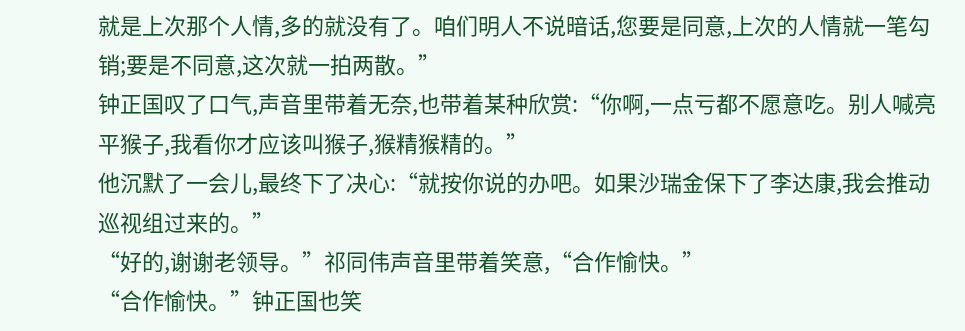就是上次那个人情,多的就没有了。咱们明人不说暗话,您要是同意,上次的人情就一笔勾销;要是不同意,这次就一拍两散。”
钟正国叹了口气,声音里带着无奈,也带着某种欣赏:“你啊,一点亏都不愿意吃。别人喊亮平猴子,我看你才应该叫猴子,猴精猴精的。”
他沉默了一会儿,最终下了决心:“就按你说的办吧。如果沙瑞金保下了李达康,我会推动巡视组过来的。”
“好的,谢谢老领导。”祁同伟声音里带着笑意,“合作愉快。”
“合作愉快。”钟正国也笑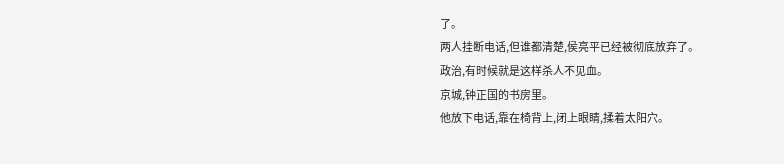了。
两人挂断电话,但谁都清楚,侯亮平已经被彻底放弃了。
政治,有时候就是这样杀人不见血。
京城,钟正国的书房里。
他放下电话,靠在椅背上,闭上眼睛,揉着太阳穴。